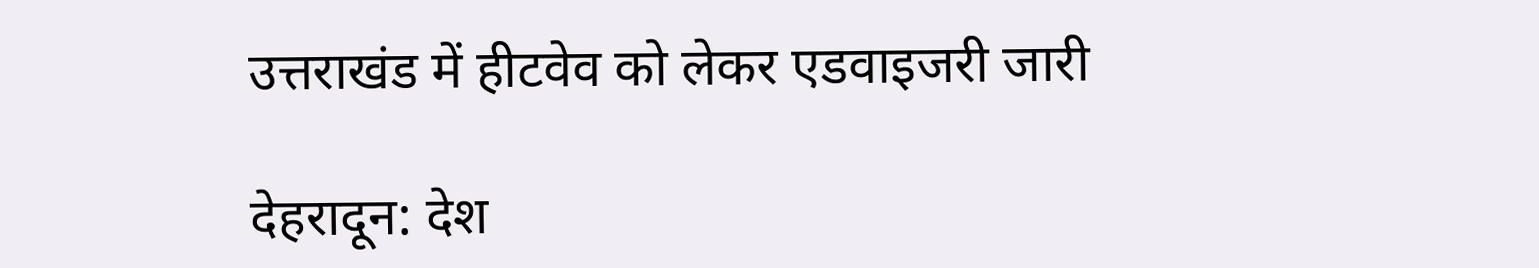उत्तराखंड में हीटवेव को लेकर एडवाइजरी जारी

देहरादून: देश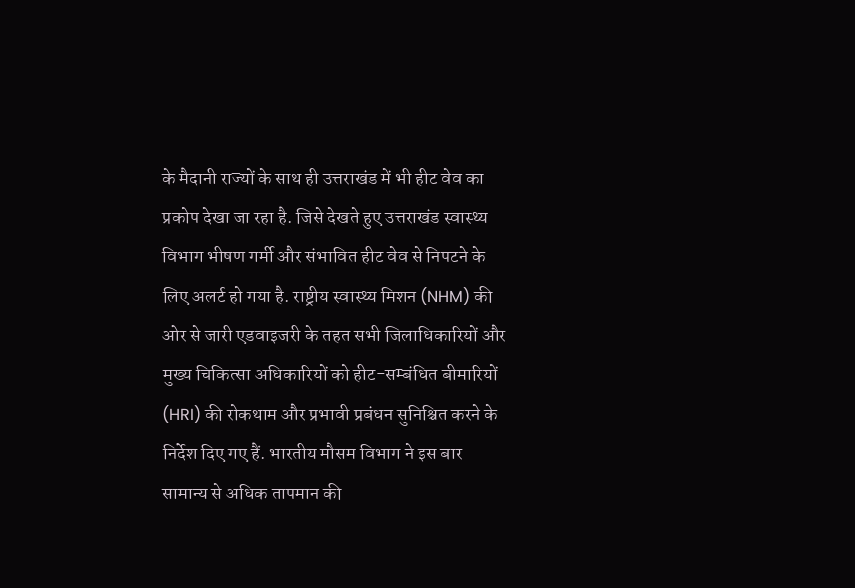के मैदानी राज्यों के साथ ही उत्तराखंड में भी हीट वेव का प्रकोप देखा जा रहा है. जिसे देखते हुए उत्तराखंड स्वास्थ्य विभाग भीषण गर्मी और संभावित हीट वेव से निपटने के लिए अलर्ट हो गया है. राष्ट्रीय स्वास्थ्य मिशन (NHM) की ओर से जारी एडवाइजरी के तहत सभी जिलाधिकारियों और मुख्य चिकित्सा अधिकारियों को हीट-सम्बंधित बीमारियों (HRI) की रोकथाम और प्रभावी प्रबंधन सुनिश्चित करने के निर्देश दिए गए हैं. भारतीय मौसम विभाग ने इस बार सामान्य से अधिक तापमान की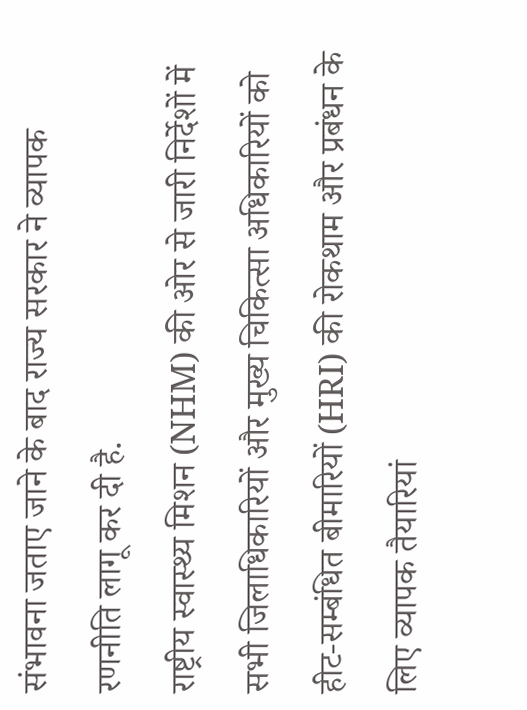संभावना जताए जाने के बाद राज्य सरकार ने व्यापक रणनीति लागू कर दी है.
राष्ट्रीय स्वास्थ्य मिशन (NHM) की ओर से जारी निर्देशों में सभी जिलाधिकारियों और मुख्य चिकित्सा अधिकारियों को हीट-सम्बंधित बीमारियों (HRI) की रोकथाम और प्रबंधन के लिए व्यापक तैयारियां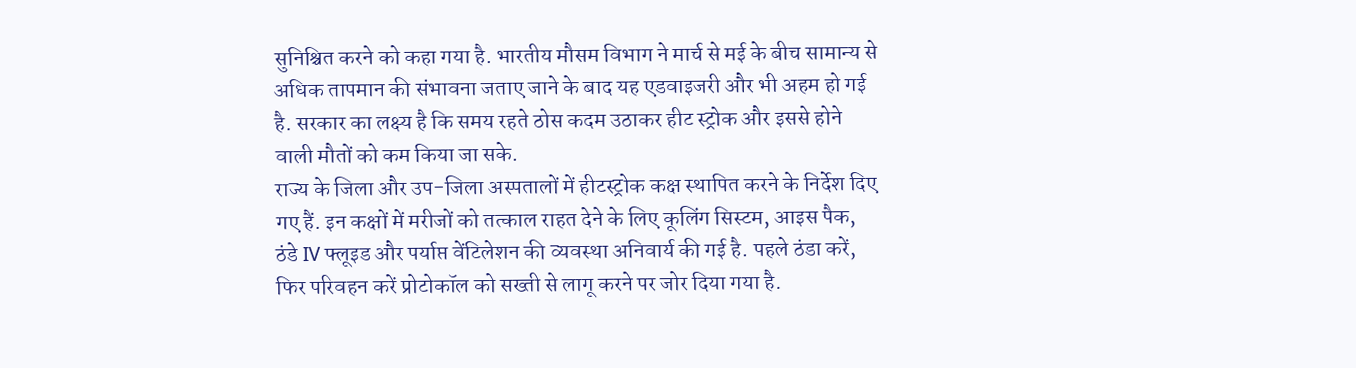सुनिश्चित करने को कहा गया है. भारतीय मौसम विभाग ने मार्च से मई के बीच सामान्य से अधिक तापमान की संभावना जताए जाने के बाद यह एडवाइजरी और भी अहम हो गई है. सरकार का लक्ष्य है कि समय रहते ठोस कदम उठाकर हीट स्ट्रोक और इससे होने वाली मौतों को कम किया जा सके.
राज्य के जिला और उप-जिला अस्पतालों में हीटस्ट्रोक कक्ष स्थापित करने के निर्देश दिए गए हैं. इन कक्षों में मरीजों को तत्काल राहत देने के लिए कूलिंग सिस्टम, आइस पैक, ठंडे IV फ्लूइड और पर्याप्त वेंटिलेशन की व्यवस्था अनिवार्य की गई है. पहले ठंडा करें, फिर परिवहन करें प्रोटोकॉल को सख्ती से लागू करने पर जोर दिया गया है.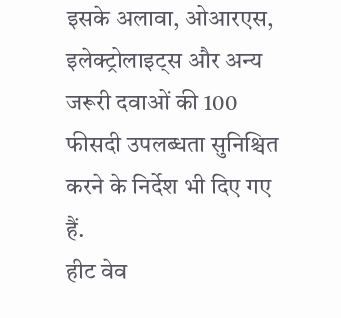इसके अलावा, ओआरएस, इलेक्ट्रोलाइट्स और अन्य जरूरी दवाओं की 100 फीसदी उपलब्धता सुनिश्चित करने के निर्देश भी दिए गए हैं.
हीट वेव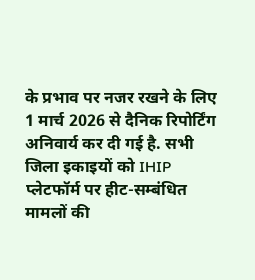के प्रभाव पर नजर रखने के लिए 1 मार्च 2026 से दैनिक रिपोर्टिंग अनिवार्य कर दी गई है. सभी जिला इकाइयों को IHIP प्लेटफॉर्म पर हीट-सम्बंधित मामलों की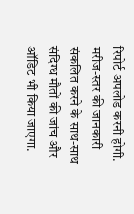रिपोर्ट अपलोड करनी होगी. मरीज-स्तर की जानकारी संकलित करने के साथ-साथ संदिग्ध मौतों की जांच और ऑडिट भी किया जाएगा.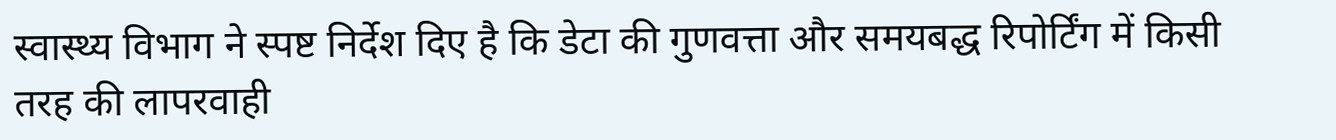स्वास्थ्य विभाग ने स्पष्ट निर्देश दिए है कि डेटा की गुणवत्ता और समयबद्ध रिपोर्टिंग में किसी तरह की लापरवाही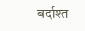बर्दाश्त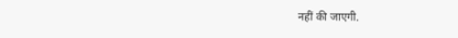नहीं की जाएगी.